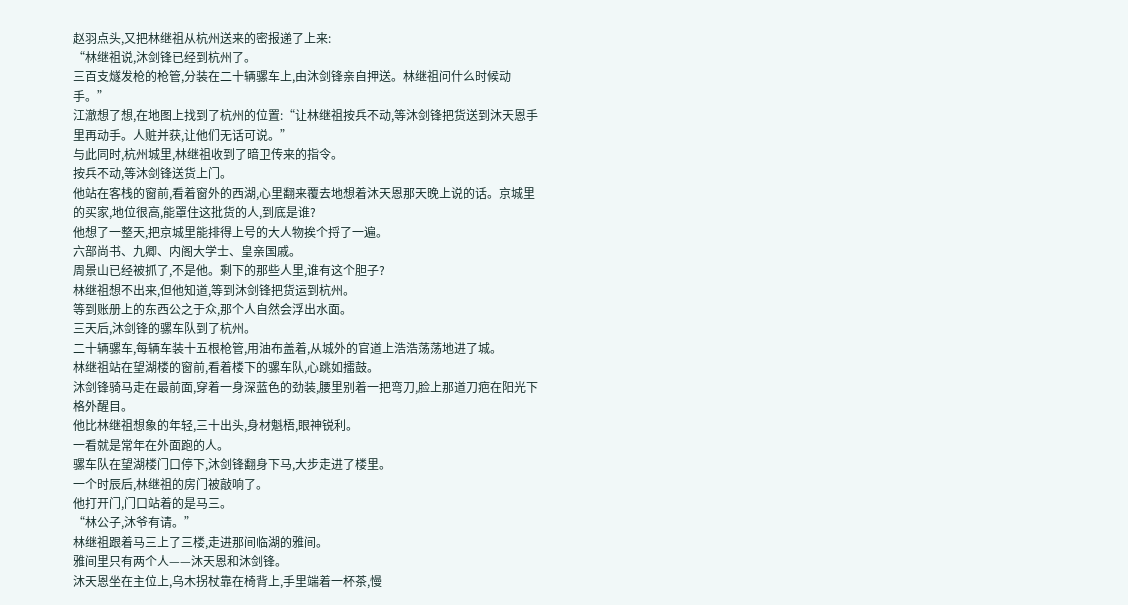赵羽点头,又把林继祖从杭州送来的密报递了上来:
“林继祖说,沐剑锋已经到杭州了。
三百支燧发枪的枪管,分装在二十辆骡车上,由沐剑锋亲自押送。林继祖问什么时候动手。”
江澈想了想,在地图上找到了杭州的位置:“让林继祖按兵不动,等沐剑锋把货送到沐天恩手里再动手。人赃并获,让他们无话可说。”
与此同时,杭州城里,林继祖收到了暗卫传来的指令。
按兵不动,等沐剑锋送货上门。
他站在客栈的窗前,看着窗外的西湖,心里翻来覆去地想着沐天恩那天晚上说的话。京城里的买家,地位很高,能罩住这批货的人,到底是谁?
他想了一整天,把京城里能排得上号的大人物挨个捋了一遍。
六部尚书、九卿、内阁大学士、皇亲国戚。
周景山已经被抓了,不是他。剩下的那些人里,谁有这个胆子?
林继祖想不出来,但他知道,等到沐剑锋把货运到杭州。
等到账册上的东西公之于众,那个人自然会浮出水面。
三天后,沐剑锋的骡车队到了杭州。
二十辆骡车,每辆车装十五根枪管,用油布盖着,从城外的官道上浩浩荡荡地进了城。
林继祖站在望湖楼的窗前,看着楼下的骡车队,心跳如擂鼓。
沐剑锋骑马走在最前面,穿着一身深蓝色的劲装,腰里别着一把弯刀,脸上那道刀疤在阳光下格外醒目。
他比林继祖想象的年轻,三十出头,身材魁梧,眼神锐利。
一看就是常年在外面跑的人。
骡车队在望湖楼门口停下,沐剑锋翻身下马,大步走进了楼里。
一个时辰后,林继祖的房门被敲响了。
他打开门,门口站着的是马三。
“林公子,沐爷有请。”
林继祖跟着马三上了三楼,走进那间临湖的雅间。
雅间里只有两个人——沐天恩和沐剑锋。
沐天恩坐在主位上,乌木拐杖靠在椅背上,手里端着一杯茶,慢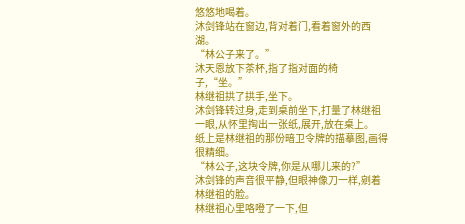悠悠地喝着。
沐剑锋站在窗边,背对着门,看着窗外的西湖。
“林公子来了。”
沐天恩放下茶杯,指了指对面的椅子,“坐。”
林继祖拱了拱手,坐下。
沐剑锋转过身,走到桌前坐下,打量了林继祖一眼,从怀里掏出一张纸,展开,放在桌上。
纸上是林继祖的那份暗卫令牌的描摹图,画得很精细。
“林公子,这块令牌,你是从哪儿来的?”
沐剑锋的声音很平静,但眼神像刀一样,剜着林继祖的脸。
林继祖心里咯噔了一下,但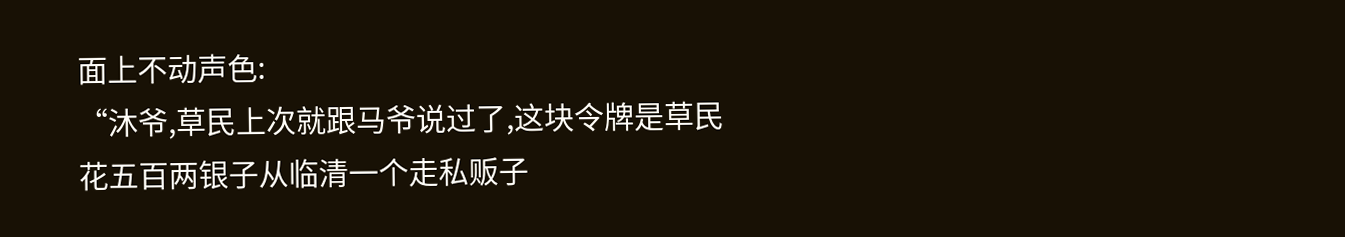面上不动声色:
“沐爷,草民上次就跟马爷说过了,这块令牌是草民花五百两银子从临清一个走私贩子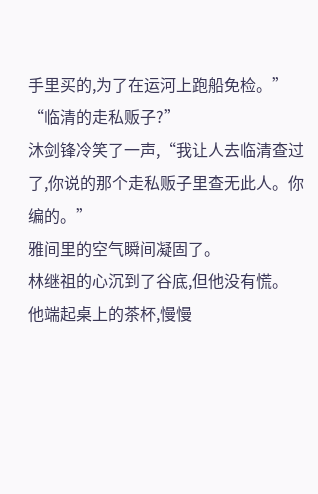手里买的,为了在运河上跑船免检。”
“临清的走私贩子?”
沐剑锋冷笑了一声,“我让人去临清查过了,你说的那个走私贩子里查无此人。你编的。”
雅间里的空气瞬间凝固了。
林继祖的心沉到了谷底,但他没有慌。
他端起桌上的茶杯,慢慢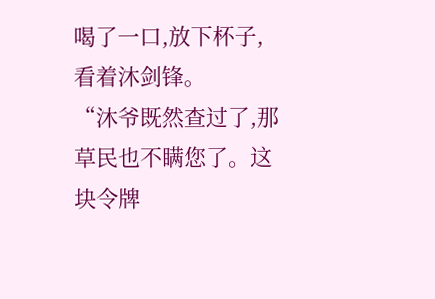喝了一口,放下杯子,看着沐剑锋。
“沐爷既然查过了,那草民也不瞒您了。这块令牌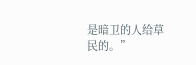是暗卫的人给草民的。”